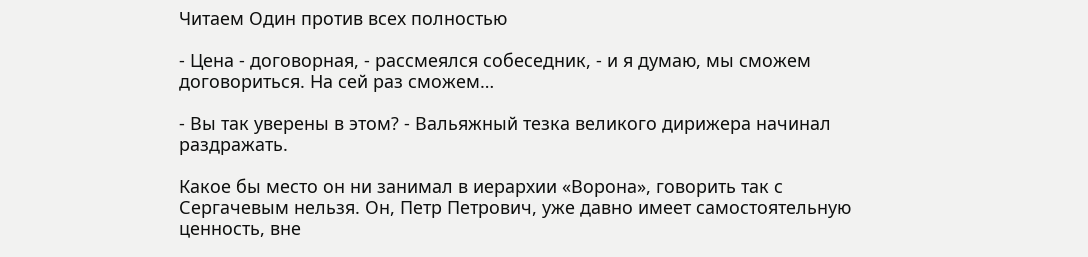Читаем Один против всех полностью

- Цена - договорная, - рассмеялся собеседник, - и я думаю, мы сможем договориться. На сей раз сможем…

- Вы так уверены в этом? - Вальяжный тезка великого дирижера начинал раздражать.

Какое бы место он ни занимал в иерархии «Ворона», говорить так с Сергачевым нельзя. Он, Петр Петрович, уже давно имеет самостоятельную ценность, вне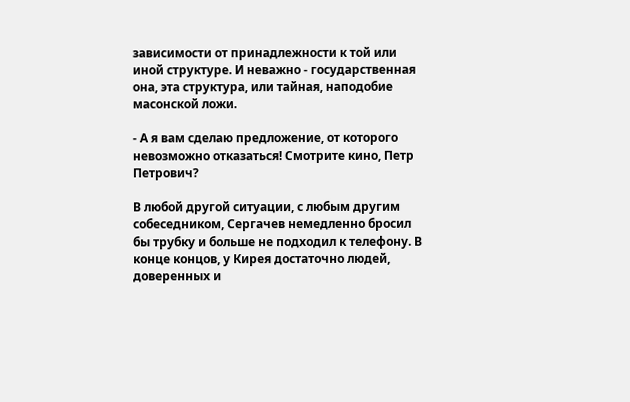зависимости от принадлежности к той или иной структуре. И неважно - государственная она, эта структура, или тайная, наподобие масонской ложи.

- А я вам сделаю предложение, от которого невозможно отказаться! Смотрите кино, Петр Петрович?

В любой другой ситуации, с любым другим собеседником, Сергачев немедленно бросил бы трубку и больше не подходил к телефону. В конце концов, у Кирея достаточно людей, доверенных и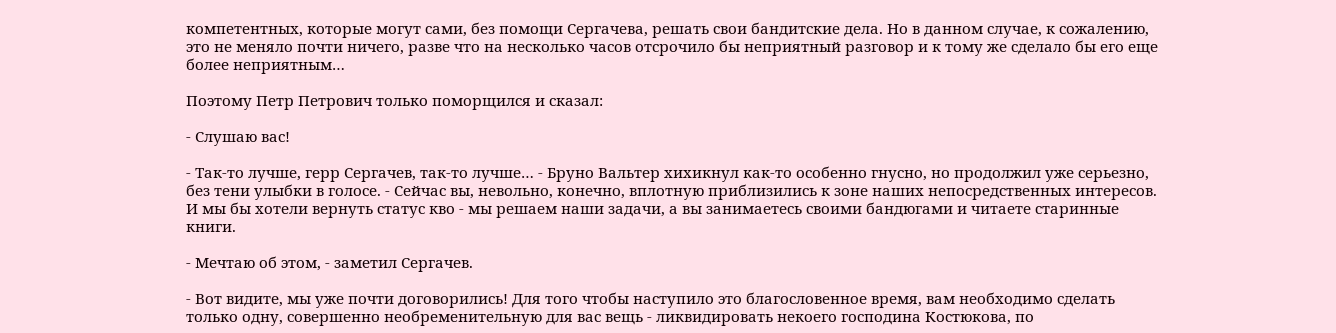компетентных, которые могут сами, без помощи Сергачева, решать свои бандитские дела. Но в данном случае, к сожалению, это не меняло почти ничего, разве что на несколько часов отсрочило бы неприятный разговор и к тому же сделало бы его еще более неприятным…

Поэтому Петр Петрович только поморщился и сказал:

- Слушаю вас!

- Так-то лучше, герр Сергачев, так-то лучше… - Бруно Вальтер хихикнул как-то особенно гнусно, но продолжил уже серьезно, без тени улыбки в голосе. - Сейчас вы, невольно, конечно, вплотную приблизились к зоне наших непосредственных интересов. И мы бы хотели вернуть статус кво - мы решаем наши задачи, а вы занимаетесь своими бандюгами и читаете старинные книги.

- Мечтаю об этом, - заметил Сергачев.

- Вот видите, мы уже почти договорились! Для того чтобы наступило это благословенное время, вам необходимо сделать только одну, совершенно необременительную для вас вещь - ликвидировать некоего господина Костюкова, по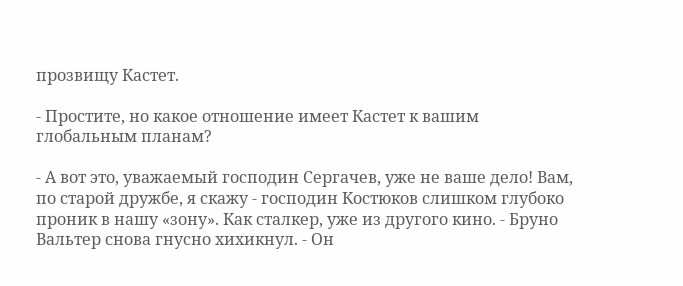прозвищу Кастет.

- Простите, но какое отношение имеет Кастет к вашим глобальным планам?

- А вот это, уважаемый господин Сергачев, уже не ваше дело! Вам, по старой дружбе, я скажу - господин Костюков слишком глубоко проник в нашу «зону». Как сталкер, уже из другого кино. - Бруно Вальтер снова гнусно хихикнул. - Он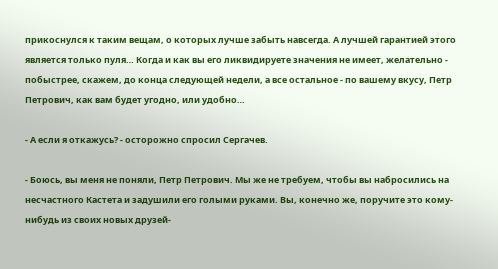прикоснулся к таким вещам, о которых лучше забыть навсегда. А лучшей гарантией этого является только пуля… Когда и как вы его ликвидируете значения не имеет, желательно - побыстрее, скажем, до конца следующей недели, а все остальное - по вашему вкусу, Петр Петрович, как вам будет угодно, или удобно…

- А если я откажусь? - осторожно спросил Сергачев.

- Боюсь, вы меня не поняли, Петр Петрович. Мы же не требуем, чтобы вы набросились на несчастного Кастета и задушили его голыми руками. Вы, конечно же, поручите это кому-нибудь из своих новых друзей-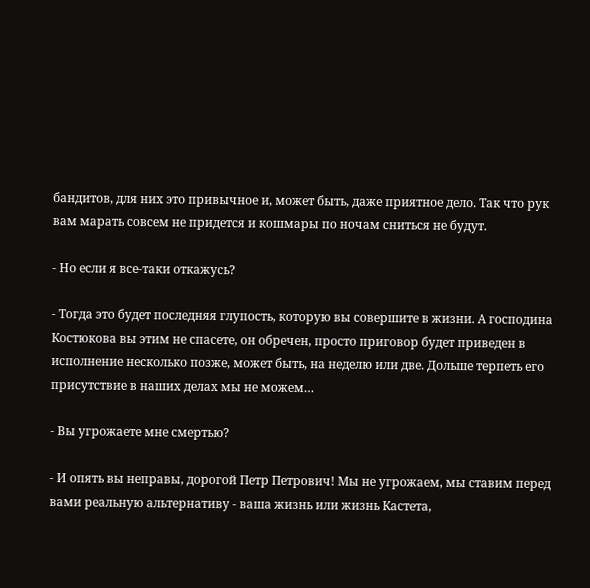бандитов, для них это привычное и, может быть, даже приятное дело. Так что рук вам марать совсем не придется и кошмары по ночам сниться не будут.

- Но если я все-таки откажусь?

- Тогда это будет последняя глупость, которую вы совершите в жизни. А господина Костюкова вы этим не спасете, он обречен, просто приговор будет приведен в исполнение несколько позже, может быть, на неделю или две. Дольше терпеть его присутствие в наших делах мы не можем…

- Вы угрожаете мне смертью?

- И опять вы неправы, дорогой Петр Петрович! Мы не угрожаем, мы ставим перед вами реальную альтернативу - ваша жизнь или жизнь Кастета,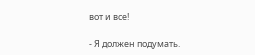вот и все!

- Я должен подумать.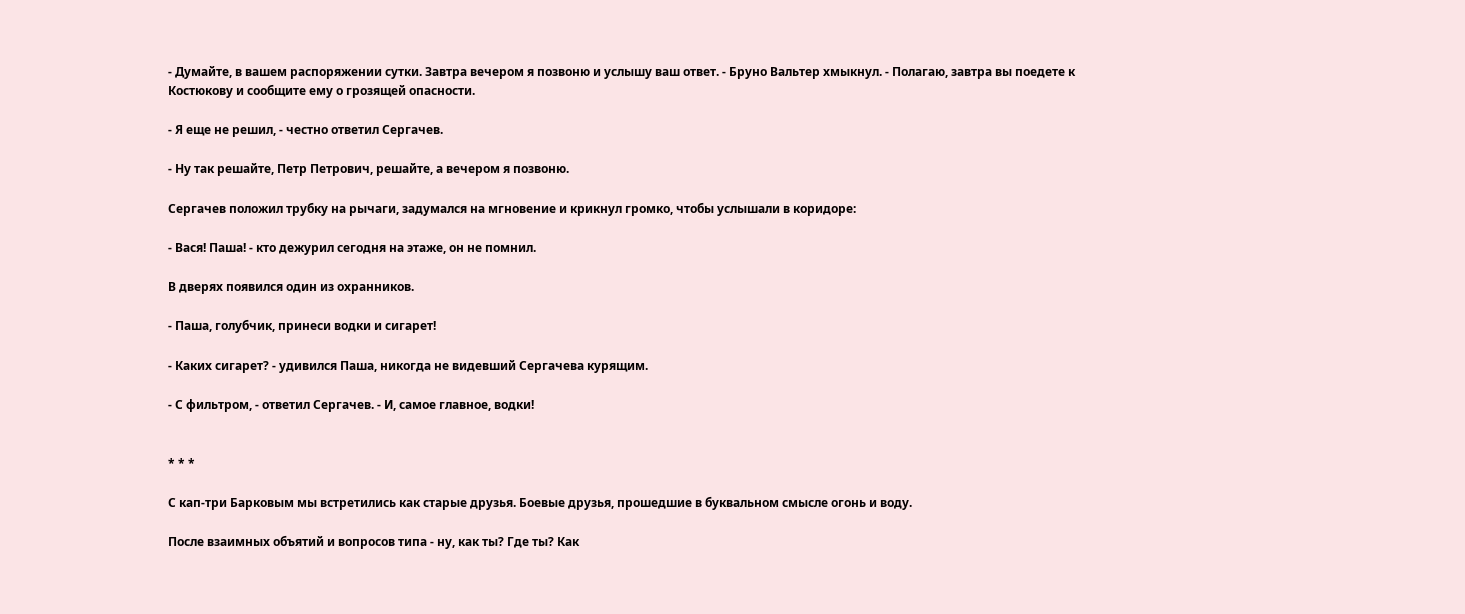- Думайте, в вашем распоряжении сутки. Завтра вечером я позвоню и услышу ваш ответ. - Бруно Вальтер хмыкнул. - Полагаю, завтра вы поедете к Костюкову и сообщите ему о грозящей опасности.

- Я еще не решил, - честно ответил Сергачев.

- Ну так решайте, Петр Петрович, решайте, а вечером я позвоню.

Сергачев положил трубку на рычаги, задумался на мгновение и крикнул громко, чтобы услышали в коридоре:

- Вася! Паша! - кто дежурил сегодня на этаже, он не помнил.

В дверях появился один из охранников.

- Паша, голубчик, принеси водки и сигарет!

- Каких сигарет? - удивился Паша, никогда не видевший Сергачева курящим.

- С фильтром, - ответил Сергачев. - И, самое главное, водки!


* * *

С кап-три Барковым мы встретились как старые друзья. Боевые друзья, прошедшие в буквальном смысле огонь и воду.

После взаимных объятий и вопросов типа - ну, как ты? Где ты? Как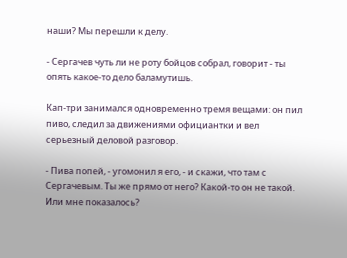наши? Мы перешли к делу.

- Сергачев чуть ли не роту бойцов собрал, говорит - ты опять какое-то дело баламутишь.

Кап-три занимался одновременно тремя вещами: он пил пиво, следил за движениями официантки и вел серьезный деловой разговор.

- Пива попей, - угомонил я его, - и скажи, что там с Сергачевым. Ты же прямо от него? Какой-то он не такой. Или мне показалось?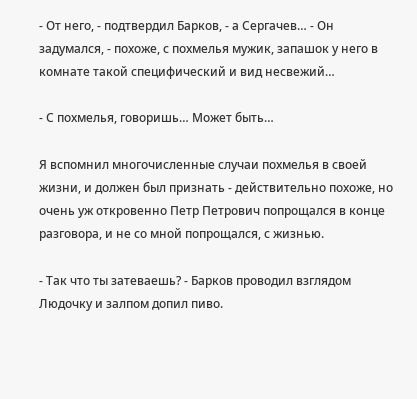- От него, - подтвердил Барков, - а Сергачев… - Он задумался, - похоже, с похмелья мужик, запашок у него в комнате такой специфический и вид несвежий…

- С похмелья, говоришь… Может быть…

Я вспомнил многочисленные случаи похмелья в своей жизни, и должен был признать - действительно похоже, но очень уж откровенно Петр Петрович попрощался в конце разговора, и не со мной попрощался, с жизнью.

- Так что ты затеваешь? - Барков проводил взглядом Людочку и залпом допил пиво.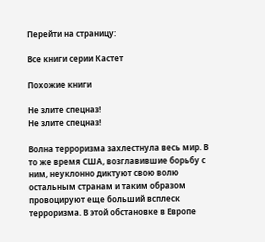Перейти на страницу:

Все книги серии Кастет

Похожие книги

Не злите спецназ!
Не злите спецназ!

Волна терроризма захлестнула весь мир. В то же время США, возглавившие борьбу с ним, неуклонно диктуют свою волю остальным странам и таким образом провоцируют еще больший всплеск терроризма. В этой обстановке в Европе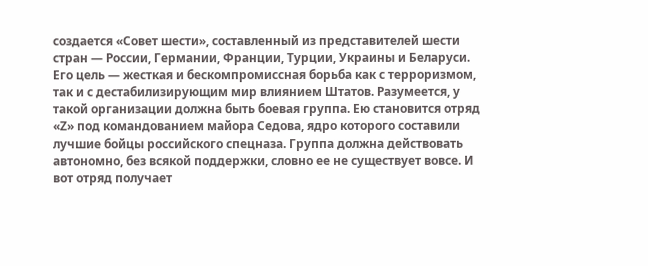создается «Совет шести», составленный из представителей шести стран — России, Германии, Франции, Турции, Украины и Беларуси. Его цель — жесткая и бескомпромиссная борьба как с терроризмом, так и с дестабилизирующим мир влиянием Штатов. Разумеется, у такой организации должна быть боевая группа. Ею становится отряд «Z» под командованием майора Седова, ядро которого составили лучшие бойцы российского спецназа. Группа должна действовать автономно, без всякой поддержки, словно ее не существует вовсе. И вот отряд получает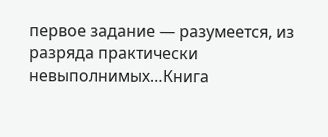первое задание — разумеется, из разряда практически невыполнимых…Книга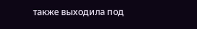также выходила под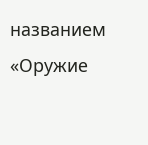названием «Оружие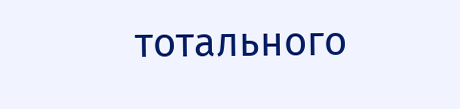тотального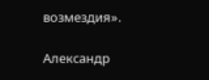возмездия».

Александр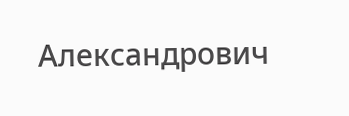Александрович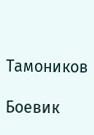Тамоников

Боевик